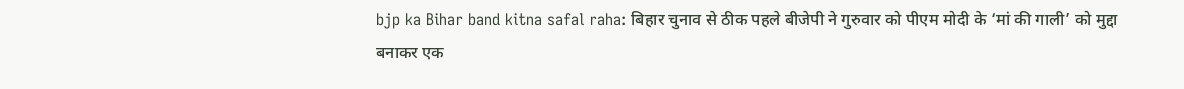bjp ka Bihar band kitna safal raha: बिहार चुनाव से ठीक पहले बीजेपी ने गुरुवार को पीएम मोदी के ‘मां की गाली’ को मुद्दा बनाकर एक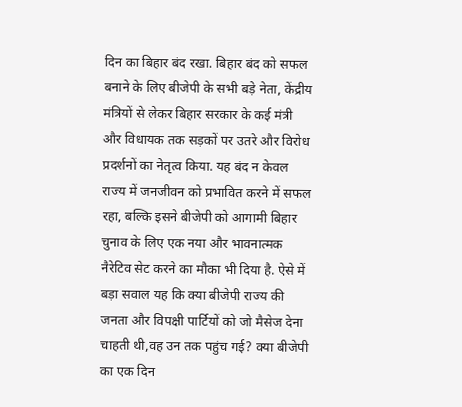दिन का बिहार बंद रखा. बिहार बंद को सफल बनाने के लिए बीजेपी के सभी बड़े नेता, केंद्रीय मंत्रियों से लेकर बिहार सरकार के कई मंत्री और विधायक तक सड़कों पर उतरे और विरोध प्रदर्शनों का नेतृत्व किया. यह बंद न केवल राज्य में जनजीवन को प्रभावित करने में सफल रहा, बल्कि इसने बीजेपी को आगामी बिहार चुनाव के लिए एक नया और भावनात्मक नैरेटिव सेट करने का मौका भी दिया है. ऐसे में बड़ा सवाल यह कि क्या बीजेपी राज्य की जनता और विपक्षी पार्टियों को जो मैसेज देना चाहती थी,वह उन तक पहुंच गई? क्या बीजेपी का एक दिन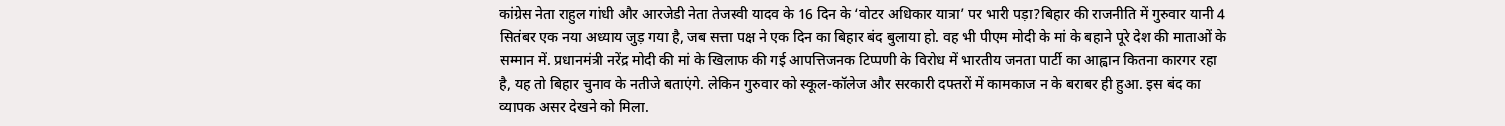कांग्रेस नेता राहुल गांधी और आरजेडी नेता तेजस्वी यादव के 16 दिन के ‘वोटर अधिकार यात्रा’ पर भारी पड़ा?बिहार की राजनीति में गुरुवार यानी 4 सितंबर एक नया अध्याय जुड़ गया है, जब सत्ता पक्ष ने एक दिन का बिहार बंद बुलाया हो. वह भी पीएम मोदी के मां के बहाने पूरे देश की माताओं के सम्मान में. प्रधानमंत्री नरेंद्र मोदी की मां के खिलाफ की गई आपत्तिजनक टिप्पणी के विरोध में भारतीय जनता पार्टी का आह्वान कितना कारगर रहा है, यह तो बिहार चुनाव के नतीजे बताएंगे. लेकिन गुरुवार को स्कूल-कॉलेज और सरकारी दफ्तरों में कामकाज न के बराबर ही हुआ. इस बंद का व्यापक असर देखने को मिला.